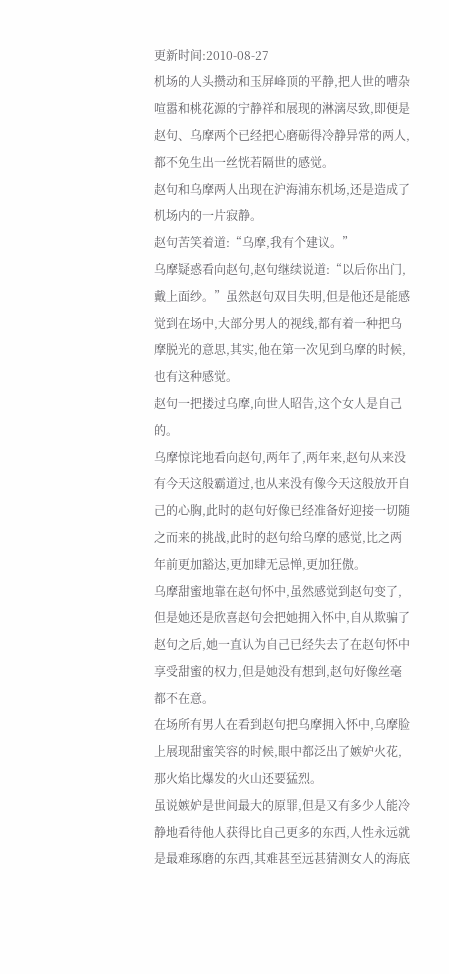更新时间:2010-08-27
机场的人头攒动和玉屏峰顶的平静,把人世的嘈杂喧嚣和桃花源的宁静祥和展现的淋漓尽致,即便是赵句、乌摩两个已经把心磨砺得冷静异常的两人,都不免生出一丝恍若隔世的感觉。
赵句和乌摩两人出现在沪海浦东机场,还是造成了机场内的一片寂静。
赵句苦笑着道:“乌摩,我有个建议。”
乌摩疑惑看向赵句,赵句继续说道:“以后你出门,戴上面纱。”虽然赵句双目失明,但是他还是能感觉到在场中,大部分男人的视线,都有着一种把乌摩脱光的意思,其实,他在第一次见到乌摩的时候,也有这种感觉。
赵句一把搂过乌摩,向世人昭告,这个女人是自己的。
乌摩惊诧地看向赵句,两年了,两年来,赵句从来没有今天这般霸道过,也从来没有像今天这般放开自己的心胸,此时的赵句好像已经准备好迎接一切随之而来的挑战,此时的赵句给乌摩的感觉,比之两年前更加豁达,更加肆无忌惮,更加狂傲。
乌摩甜蜜地靠在赵句怀中,虽然感觉到赵句变了,但是她还是欣喜赵句会把她拥入怀中,自从欺骗了赵句之后,她一直认为自己已经失去了在赵句怀中享受甜蜜的权力,但是她没有想到,赵句好像丝毫都不在意。
在场所有男人在看到赵句把乌摩拥入怀中,乌摩脸上展现甜蜜笑容的时候,眼中都泛出了嫉妒火花,那火焰比爆发的火山还要猛烈。
虽说嫉妒是世间最大的原罪,但是又有多少人能冷静地看待他人获得比自己更多的东西,人性永远就是最难琢磨的东西,其难甚至远甚猜测女人的海底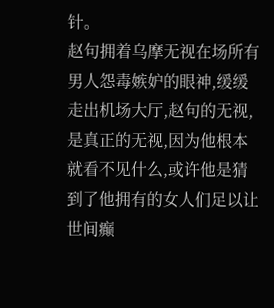针。
赵句拥着乌摩无视在场所有男人怨毒嫉妒的眼神,缓缓走出机场大厅,赵句的无视,是真正的无视,因为他根本就看不见什么,或许他是猜到了他拥有的女人们足以让世间癫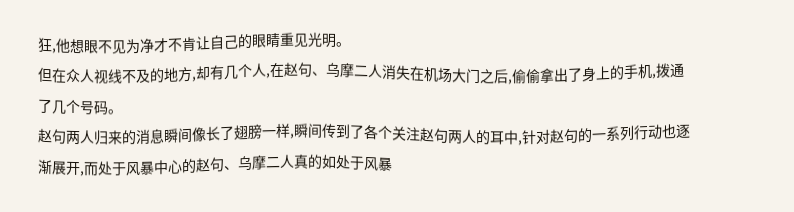狂,他想眼不见为净才不肯让自己的眼睛重见光明。
但在众人视线不及的地方,却有几个人,在赵句、乌摩二人消失在机场大门之后,偷偷拿出了身上的手机,拨通了几个号码。
赵句两人归来的消息瞬间像长了翅膀一样,瞬间传到了各个关注赵句两人的耳中,针对赵句的一系列行动也逐渐展开,而处于风暴中心的赵句、乌摩二人真的如处于风暴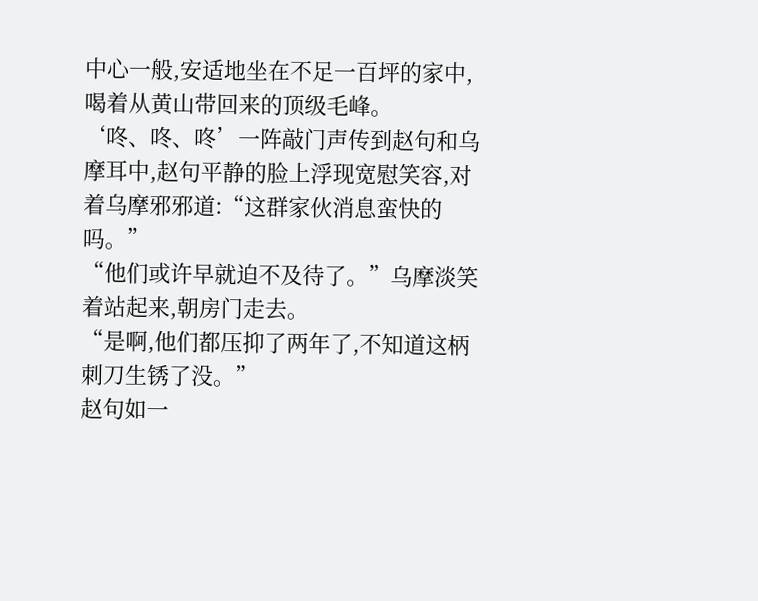中心一般,安适地坐在不足一百坪的家中,喝着从黄山带回来的顶级毛峰。
‘咚、咚、咚’一阵敲门声传到赵句和乌摩耳中,赵句平静的脸上浮现宽慰笑容,对着乌摩邪邪道:“这群家伙消息蛮快的吗。”
“他们或许早就迫不及待了。”乌摩淡笑着站起来,朝房门走去。
“是啊,他们都压抑了两年了,不知道这柄刺刀生锈了没。”
赵句如一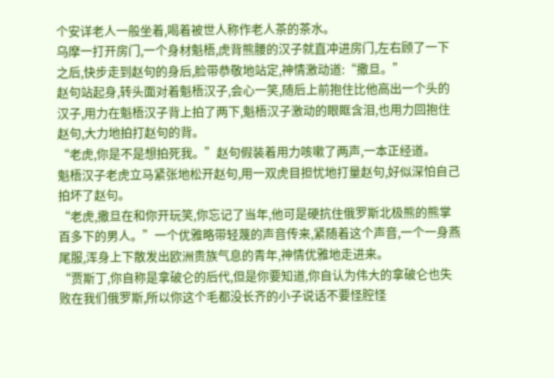个安详老人一般坐着,喝着被世人称作老人茶的茶水。
乌摩一打开房门,一个身材魁梧,虎背熊腰的汉子就直冲进房门,左右顾了一下之后,快步走到赵句的身后,脸带恭敬地站定,神情激动道:“撒旦。”
赵句站起身,转头面对着魁梧汉子,会心一笑,随后上前抱住比他高出一个头的汉子,用力在魁梧汉子背上拍了两下,魁梧汉子激动的眼眶含泪,也用力回抱住赵句,大力地拍打赵句的背。
“老虎,你是不是想拍死我。”赵句假装着用力咳嗽了两声,一本正经道。
魁梧汉子老虎立马紧张地松开赵句,用一双虎目担忧地打量赵句,好似深怕自己拍坏了赵句。
“老虎,撒旦在和你开玩笑,你忘记了当年,他可是硬抗住俄罗斯北极熊的熊掌百多下的男人。”一个优雅略带轻蔑的声音传来,紧随着这个声音,一个一身燕尾服,浑身上下散发出欧洲贵族气息的青年,神情优雅地走进来。
“贾斯丁,你自称是拿破仑的后代,但是你要知道,你自认为伟大的拿破仑也失败在我们俄罗斯,所以你这个毛都没长齐的小子说话不要怪腔怪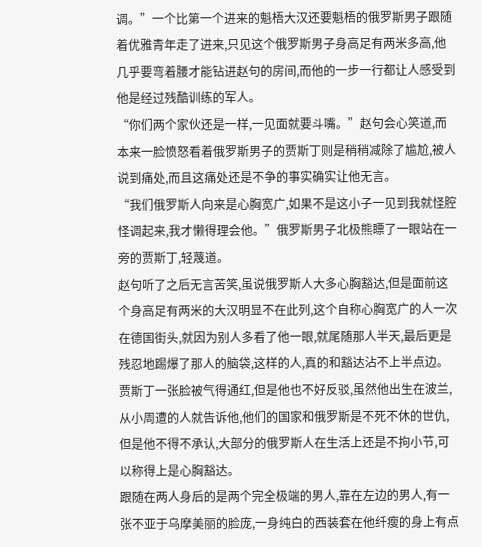调。”一个比第一个进来的魁梧大汉还要魁梧的俄罗斯男子跟随着优雅青年走了进来,只见这个俄罗斯男子身高足有两米多高,他几乎要弯着腰才能钻进赵句的房间,而他的一步一行都让人感受到他是经过残酷训练的军人。
“你们两个家伙还是一样,一见面就要斗嘴。”赵句会心笑道,而本来一脸愤怒看着俄罗斯男子的贾斯丁则是稍稍减除了尴尬,被人说到痛处,而且这痛处还是不争的事实确实让他无言。
“我们俄罗斯人向来是心胸宽广,如果不是这小子一见到我就怪腔怪调起来,我才懒得理会他。”俄罗斯男子北极熊瞟了一眼站在一旁的贾斯丁,轻蔑道。
赵句听了之后无言苦笑,虽说俄罗斯人大多心胸豁达,但是面前这个身高足有两米的大汉明显不在此列,这个自称心胸宽广的人一次在德国街头,就因为别人多看了他一眼,就尾随那人半天,最后更是残忍地踢爆了那人的脑袋,这样的人,真的和豁达沾不上半点边。
贾斯丁一张脸被气得通红,但是他也不好反驳,虽然他出生在波兰,从小周遭的人就告诉他,他们的国家和俄罗斯是不死不休的世仇,但是他不得不承认,大部分的俄罗斯人在生活上还是不拘小节,可以称得上是心胸豁达。
跟随在两人身后的是两个完全极端的男人,靠在左边的男人,有一张不亚于乌摩美丽的脸庞,一身纯白的西装套在他纤瘦的身上有点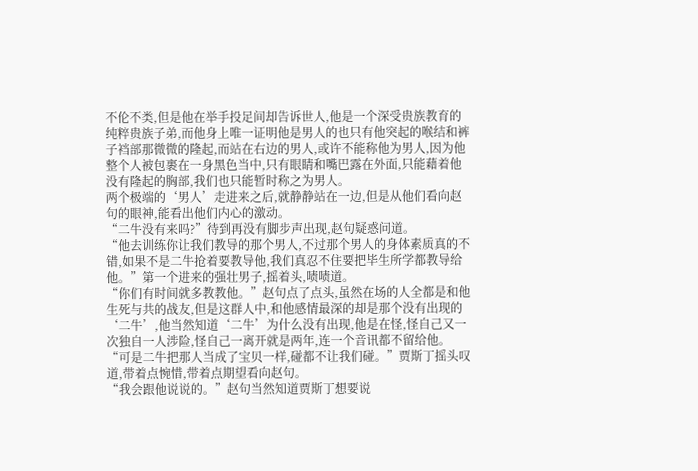不伦不类,但是他在举手投足间却告诉世人,他是一个深受贵族教育的纯粹贵族子弟,而他身上唯一证明他是男人的也只有他突起的喉结和裤子裆部那微微的隆起,而站在右边的男人,或许不能称他为男人,因为他整个人被包裹在一身黑色当中,只有眼睛和嘴巴露在外面,只能藉着他没有隆起的胸部,我们也只能暂时称之为男人。
两个极端的‘男人’走进来之后,就静静站在一边,但是从他们看向赵句的眼神,能看出他们内心的激动。
“二牛没有来吗?”待到再没有脚步声出现,赵句疑惑问道。
“他去训练你让我们教导的那个男人,不过那个男人的身体素质真的不错,如果不是二牛抢着要教导他,我们真忍不住要把毕生所学都教导给他。”第一个进来的强壮男子,摇着头,啧啧道。
“你们有时间就多教教他。”赵句点了点头,虽然在场的人全都是和他生死与共的战友,但是这群人中,和他感情最深的却是那个没有出现的‘二牛’,他当然知道‘二牛’为什么没有出现,他是在怪,怪自己又一次独自一人涉险,怪自己一离开就是两年,连一个音讯都不留给他。
“可是二牛把那人当成了宝贝一样,碰都不让我们碰。”贾斯丁摇头叹道,带着点惋惜,带着点期望看向赵句。
“我会跟他说说的。”赵句当然知道贾斯丁想要说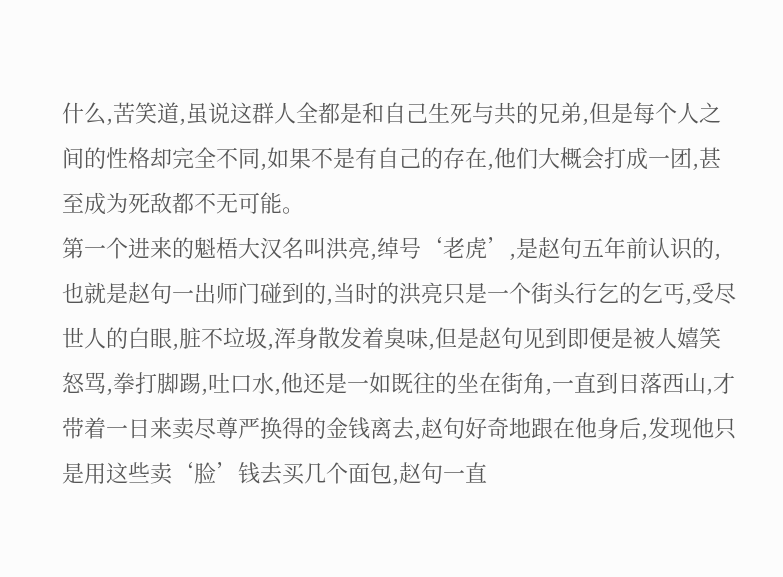什么,苦笑道,虽说这群人全都是和自己生死与共的兄弟,但是每个人之间的性格却完全不同,如果不是有自己的存在,他们大概会打成一团,甚至成为死敌都不无可能。
第一个进来的魁梧大汉名叫洪亮,绰号‘老虎’,是赵句五年前认识的,也就是赵句一出师门碰到的,当时的洪亮只是一个街头行乞的乞丐,受尽世人的白眼,脏不垃圾,浑身散发着臭味,但是赵句见到即便是被人嬉笑怒骂,拳打脚踢,吐口水,他还是一如既往的坐在街角,一直到日落西山,才带着一日来卖尽尊严换得的金钱离去,赵句好奇地跟在他身后,发现他只是用这些卖‘脸’钱去买几个面包,赵句一直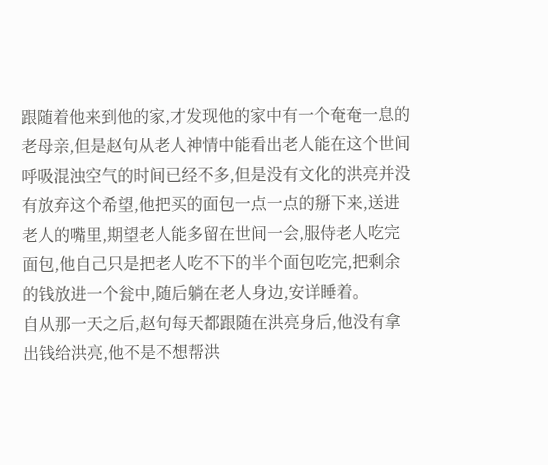跟随着他来到他的家,才发现他的家中有一个奄奄一息的老母亲,但是赵句从老人神情中能看出老人能在这个世间呼吸混浊空气的时间已经不多,但是没有文化的洪亮并没有放弃这个希望,他把买的面包一点一点的掰下来,送进老人的嘴里,期望老人能多留在世间一会,服侍老人吃完面包,他自己只是把老人吃不下的半个面包吃完,把剩余的钱放进一个瓮中,随后躺在老人身边,安详睡着。
自从那一天之后,赵句每天都跟随在洪亮身后,他没有拿出钱给洪亮,他不是不想帮洪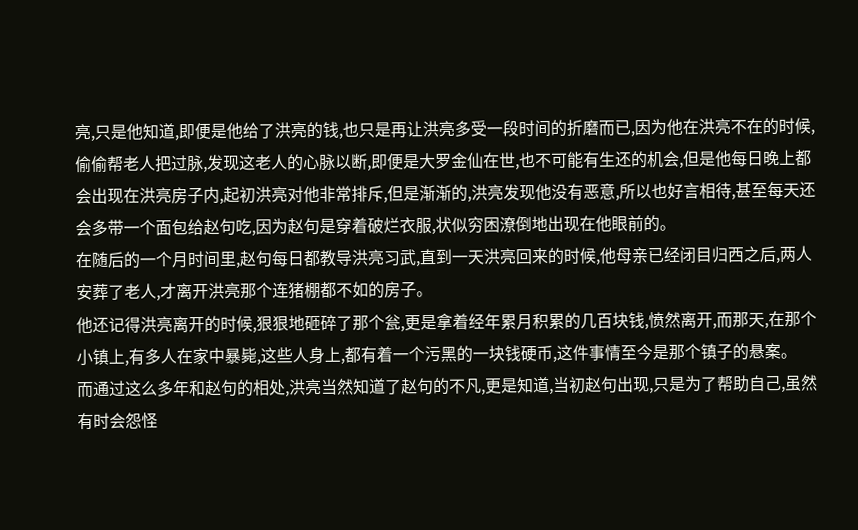亮,只是他知道,即便是他给了洪亮的钱,也只是再让洪亮多受一段时间的折磨而已,因为他在洪亮不在的时候,偷偷帮老人把过脉,发现这老人的心脉以断,即便是大罗金仙在世,也不可能有生还的机会,但是他每日晚上都会出现在洪亮房子内,起初洪亮对他非常排斥,但是渐渐的,洪亮发现他没有恶意,所以也好言相待,甚至每天还会多带一个面包给赵句吃,因为赵句是穿着破烂衣服,状似穷困潦倒地出现在他眼前的。
在随后的一个月时间里,赵句每日都教导洪亮习武,直到一天洪亮回来的时候,他母亲已经闭目归西之后,两人安葬了老人,才离开洪亮那个连猪棚都不如的房子。
他还记得洪亮离开的时候,狠狠地砸碎了那个瓮,更是拿着经年累月积累的几百块钱,愤然离开,而那天,在那个小镇上,有多人在家中暴毙,这些人身上,都有着一个污黑的一块钱硬币,这件事情至今是那个镇子的悬案。
而通过这么多年和赵句的相处,洪亮当然知道了赵句的不凡,更是知道,当初赵句出现,只是为了帮助自己,虽然有时会怨怪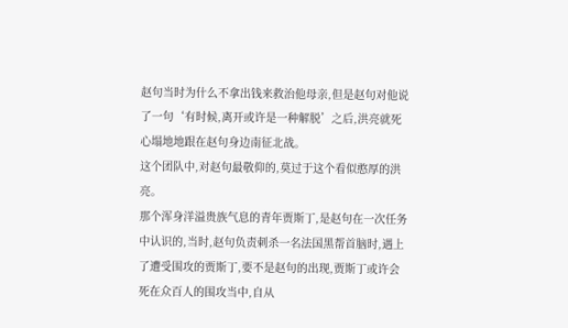赵句当时为什么不拿出钱来救治他母亲,但是赵句对他说了一句‘有时候,离开或许是一种解脱’之后,洪亮就死心塌地地跟在赵句身边南征北战。
这个团队中,对赵句最敬仰的,莫过于这个看似憨厚的洪亮。
那个浑身洋溢贵族气息的青年贾斯丁,是赵句在一次任务中认识的,当时,赵句负责刺杀一名法国黑帮首脑时,遇上了遭受围攻的贾斯丁,要不是赵句的出现,贾斯丁或许会死在众百人的围攻当中,自从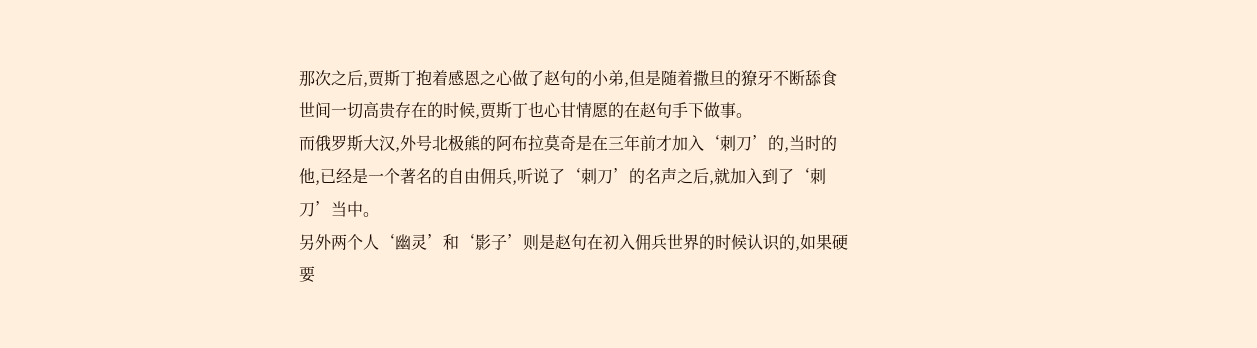那次之后,贾斯丁抱着感恩之心做了赵句的小弟,但是随着撒旦的獠牙不断舔食世间一切高贵存在的时候,贾斯丁也心甘情愿的在赵句手下做事。
而俄罗斯大汉,外号北极熊的阿布拉莫奇是在三年前才加入‘刺刀’的,当时的他,已经是一个著名的自由佣兵,听说了‘刺刀’的名声之后,就加入到了‘刺刀’当中。
另外两个人‘幽灵’和‘影子’则是赵句在初入佣兵世界的时候认识的,如果硬要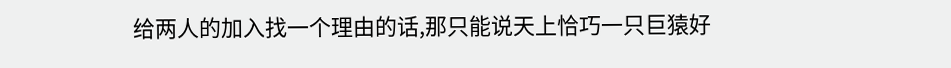给两人的加入找一个理由的话,那只能说天上恰巧一只巨猿好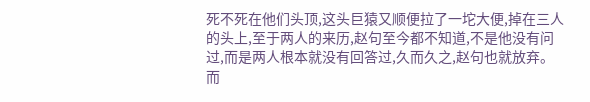死不死在他们头顶,这头巨猿又顺便拉了一坨大便,掉在三人的头上,至于两人的来历,赵句至今都不知道,不是他没有问过,而是两人根本就没有回答过,久而久之,赵句也就放弃。
而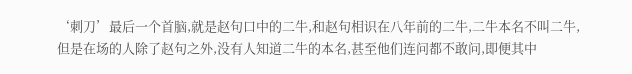‘刺刀’最后一个首脑,就是赵句口中的二牛,和赵句相识在八年前的二牛,二牛本名不叫二牛,但是在场的人除了赵句之外,没有人知道二牛的本名,甚至他们连问都不敢问,即便其中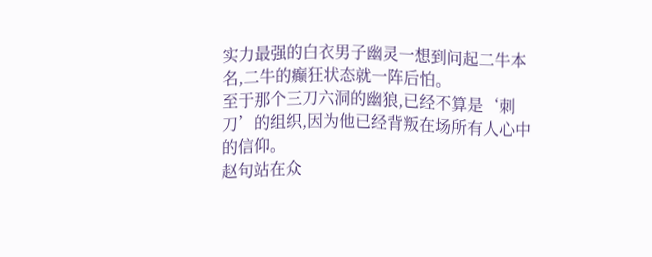实力最强的白衣男子幽灵一想到问起二牛本名,二牛的癫狂状态就一阵后怕。
至于那个三刀六洞的幽狼,已经不算是‘刺刀’的组织,因为他已经背叛在场所有人心中的信仰。
赵句站在众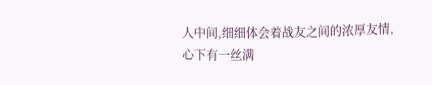人中间,细细体会着战友之间的浓厚友情,心下有一丝满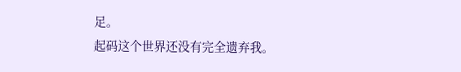足。
起码这个世界还没有完全遗弃我。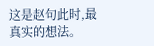这是赵句此时,最真实的想法。